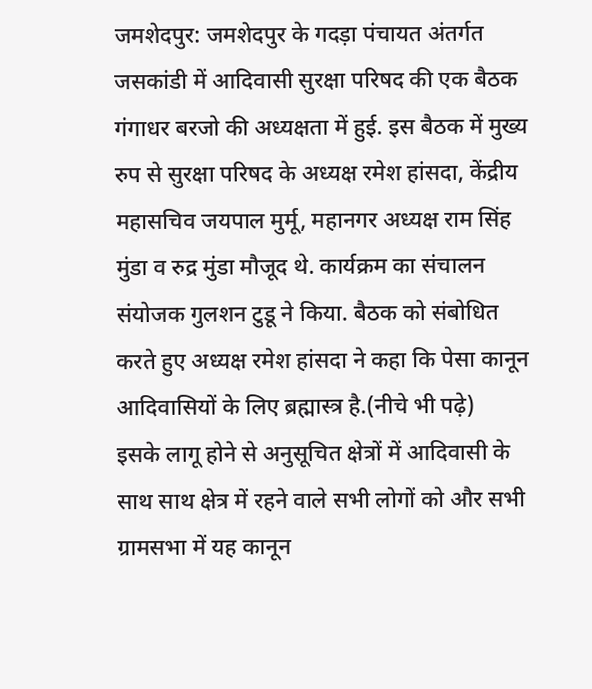जमशेदपुर: जमशेदपुर के गदड़ा पंचायत अंतर्गत जसकांडी में आदिवासी सुरक्षा परिषद की एक बैठक गंगाधर बरजो की अध्यक्षता में हुई. इस बैठक में मुख्य रुप से सुरक्षा परिषद के अध्यक्ष रमेश हांसदा, केंद्रीय महासचिव जयपाल मुर्मू, महानगर अध्यक्ष राम सिंह मुंडा व रुद्र मुंडा मौजूद थे. कार्यक्रम का संचालन संयोजक गुलशन टुडू ने किया. बैठक को संबोधित करते हुए अध्यक्ष रमेश हांसदा ने कहा कि पेसा कानून आदिवासियों के लिए ब्रह्मास्त्र है.(नीचे भी पढ़े)
इसके लागू होने से अनुसूचित क्षेत्रों में आदिवासी के साथ साथ क्षेत्र में रहने वाले सभी लोगों को और सभी ग्रामसभा में यह कानून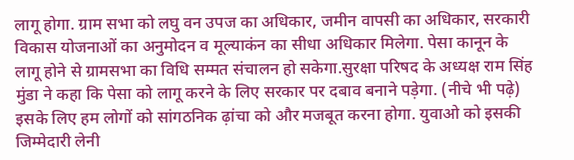लागू होगा. ग्राम सभा को लघु वन उपज का अधिकार, जमीन वापसी का अधिकार, सरकारी विकास योजनाओं का अनुमोदन व मूल्याकंन का सीधा अधिकार मिलेगा. पेसा कानून के लागू होने से ग्रामसभा का विधि सम्मत संचालन हो सकेगा.सुरक्षा परिषद के अध्यक्ष राम सिंह मुंडा ने कहा कि पेसा को लागू करने के लिए सरकार पर दबाव बनाने पड़ेगा. (नीचे भी पढ़े)
इसके लिए हम लोगों को सांगठनिक ढ़ांचा को और मजबूत करना होगा. युवाओ को इसकी जिम्मेदारी लेनी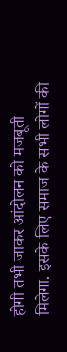होगी तभी जाकर आंदोलन को मजबूती मिलेगा. इसके लिए समाज के सभी लोगों की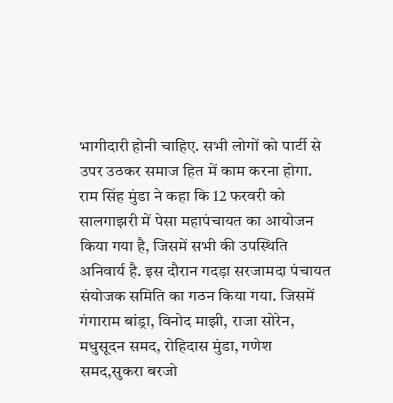भागीदारी होनी चाहिए. सभी लोगों को पार्टी से उपर उठकर समाज हित में काम करना होगा. राम सिंह मुंडा ने कहा कि 12 फरवरी को सालगाझरी में पेसा महापंचायत का आयोजन किया गया है, जिसमें सभी की उपस्थिति अनिवार्य है. इस दौरान गदड़ा सरजामदा पंचायत संयोजक समिति का गठन किया गया. जिसमें गंगाराम बांड्रा, विनोद माझी, राजा सोरेन, मधुसूदन समद, रोहिदास मुंडा, गणेश समद,सुकरा बरजो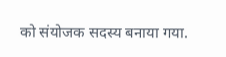को संयोजक सदस्य बनाया गया.